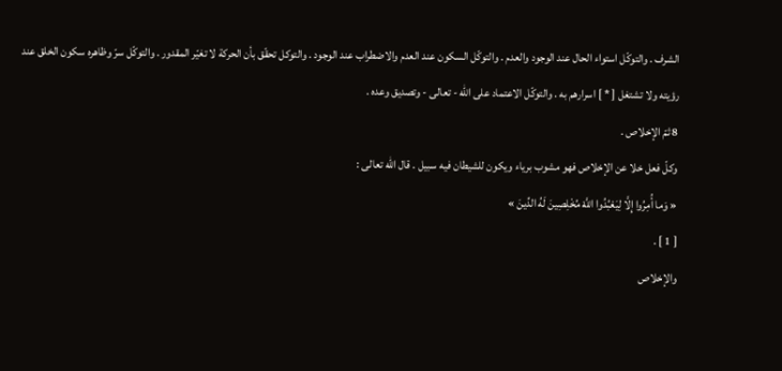الشرف . والتوكّل استواء الحال عند الوجود والعدم . والتوكّل السكون عند العدم والاضطراب عند الوجود . والتوكل تحقّق بأن الحركة لا تغيّر المقدور . والتوكّل سرّ وظاهره سكون الخلق عند رؤيته ولا تشتغل [ * ] اسرارهم به . والتوكّل الاعتماد على الله - تعالى - وتصديق وعده .
8 ثمّ الإخلاص .
وكلّ فعل خلا عن الإخلاص فهو مشوب برياء ويكون للشيطان فيه سبيل . قال الله تعالى :
« وَما أُمِرُوا إِلَّا لِيَعْبُدُوا اللَّهَ مُخْلِصِينَ لَهُ الدِّينَ »
[ 1 ] .
والإخلاص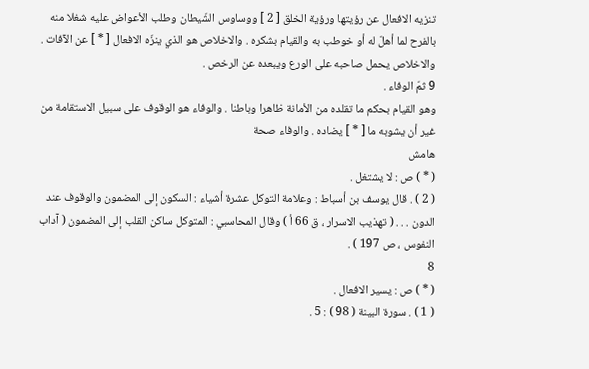تنزيه الافعال عن رؤيتها ورؤية الخلق [ 2 ] ووساوس الشّيطان وطلب الأعواض عليه شغلا منه بالفرح لما أهلّ له أو خوطب به والقيام بشكره . والاخلاص هو الذي ينزّه الافعال [ * ] عن الآفات . والاخلاص يحمل صاحبه على الورع ويبعده عن الرخص .
9 ثمّ الوفاء .
وهو القيام بحكم ما تقلده من الأمانة ظاهرا وباطنا . والوفاء هو الوقوف على سبيل الاستقامة من غير أن يشوبه ما [ * ] يضاده . والوفاء صحة
هامش
( * ) ص : لا يشتغل .
( 2 ) . قال يوسف بن أسباط : وعلامة التوكل عشرة أشياء : السكون إلى المضمون والوقوف عند الدون . . . ( تهذيب الاسرار ، ق 66 أ ) وقال المحاسبي : المتوكل ساكن القلب إلى المضمون ( آداب النفوس ، ص 197 ) .
8
( * ) ص : يسير الافعال .
( 1 ) . سورة البينة ( 98 ) : 5 .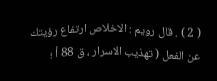( 2 ) . قال رويم : الاخلاص ارتفاع رؤيتك عن الفعل ( تهذيب الاسرار ، ق 88 أ ؛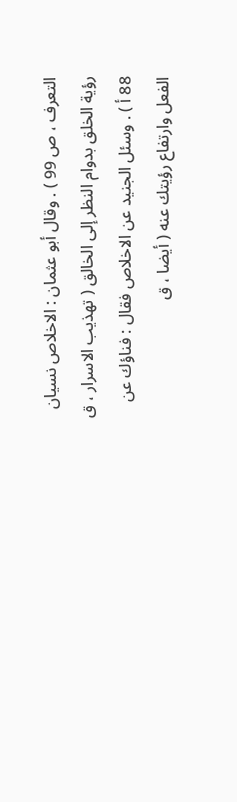التعرف ، ص 99 ) . وقال أبو عثمان : الاخلاص نسيان رؤية الخلق بدوام النظر إلى الخالق ( تهذيب الاسرار ، ق 88 أ ) . وسئل الجنيد عن الاخلاص فقال : فناؤك عن الفعل وارتفاع رؤيتك عنه ( أيضا ، ق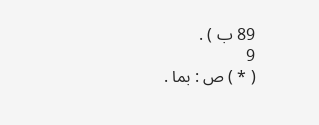89 ب ) .
9
( * ) ص : بما .